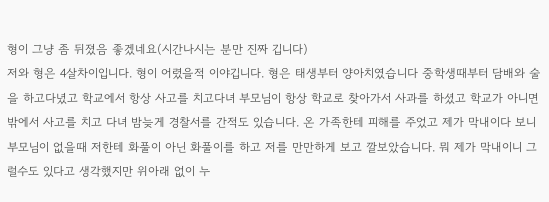형이 그냥 좀 뒤졌음 좋겠네요(시간나시는 분만 진짜 깁니다)
저와 형은 4살차이입니다. 형이 어렸을적 이야깁니다. 형은 태생부터 양아치였습니다 중학생때부터 담배와 술을 하고다녔고 학교에서 항상 사고를 치고다녀 부모님이 항상 학교로 찾아가서 사과를 하셨고 학교가 아니면 밖에서 사고를 치고 다녀 밤늦게 경찰서를 간적도 있습니다. 온 가족한테 피해를 주었고 제가 막내이다 보니 부모님이 없을때 저한테 화풀이 아닌 화풀이를 하고 저를 만만하게 보고 깔보았습니다. 뭐 제가 막내이니 그럴수도 있다고 생각했지만 위아래 없이 누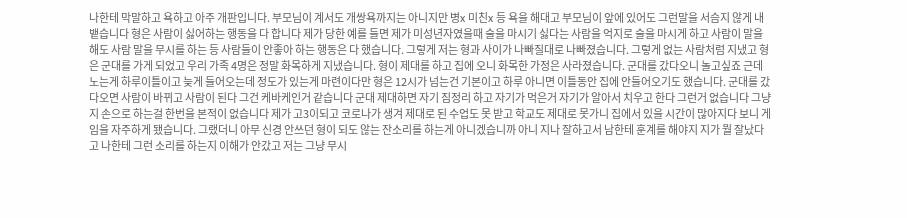나한테 막말하고 욕하고 아주 개판입니다. 부모님이 계서도 개쌍욕까지는 아니지만 병x 미친x 등 욕을 해대고 부모님이 앞에 있어도 그런말을 서슴지 않게 내뱉습니다 형은 사람이 싫어하는 행동을 다 합니다 제가 당한 예를 들면 제가 미성년자였을때 술을 마시기 싫다는 사람을 억지로 술을 마시게 하고 사람이 말을 해도 사람 말을 무시를 하는 등 사람들이 안좋아 하는 행동은 다 했습니다. 그렇게 저는 형과 사이가 나빠질대로 나빠졌습니다. 그렇게 없는 사람처럼 지냈고 형은 군대를 가게 되었고 우리 가족 4명은 정말 화목하게 지냈습니다. 형이 제대를 하고 집에 오니 화목한 가정은 사라졌습니다. 군대를 갔다오니 놀고싶죠 근데 노는게 하루이틀이고 늦게 들어오는데 정도가 있는게 마련이다만 형은 12시가 넘는건 기본이고 하루 아니면 이틀동안 집에 안들어오기도 했습니다. 군대를 갔다오면 사람이 바뀌고 사람이 된다 그건 케바케인거 같습니다 군대 제대하면 자기 짐정리 하고 자기가 먹은거 자기가 알아서 치우고 한다 그런거 없습니다 그냥 지 손으로 하는걸 한번을 본적이 없습니다 제가 고3이되고 코로나가 생겨 제대로 된 수업도 못 받고 학교도 제대로 못가니 집에서 있을 시간이 많아지다 보니 게임을 자주하게 됐습니다. 그랬더니 아무 신경 안쓰던 형이 되도 않는 잔소리를 하는게 아니겠습니까 아니 지나 잘하고서 남한테 훈계를 해야지 지가 뭘 잘났다고 나한테 그런 소리를 하는지 이해가 안갔고 저는 그냥 무시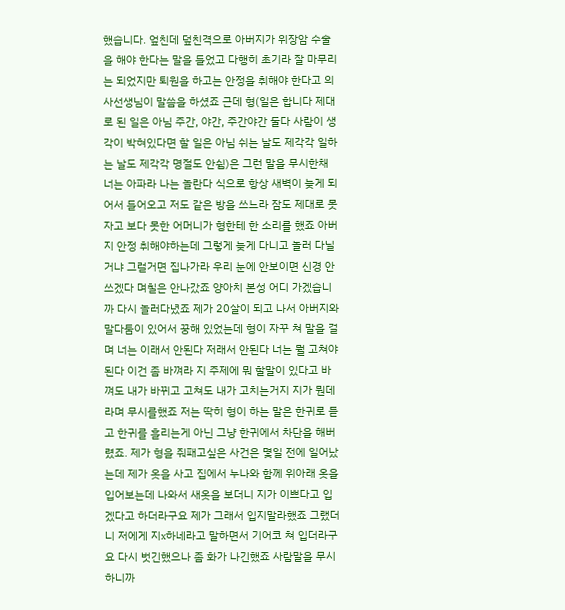했습니다. 엎친데 덮친격으로 아버지가 위장암 수술을 해야 한다는 말을 들었고 다행히 초기라 잘 마무리는 되었지만 퇴원을 하고는 안정을 취해야 한다고 의사선생님이 말씀을 하셨죠 근데 형(일은 합니다 제대로 된 일은 아님 주간, 야간, 주간야간 둘다 사람이 생각이 박혀있다면 할 일은 아님 쉬는 날도 제각각 일하는 날도 제각각 명절도 안쉼)은 그런 말을 무시한채 너는 아파라 나는 놀란다 식으로 항상 새벽이 늦게 되어서 들어오고 저도 같은 방을 쓰느라 잠도 제대로 못자고 보다 못한 어머니가 형한테 한 소리를 했죠 아버지 안정 취해야하는데 그렇게 늦게 다니고 놀러 다닐거냐 그럴거면 집나가라 우리 눈에 안보이면 신경 안쓰겠다 며칠은 안나갔죠 양아치 본성 어디 가겠습니까 다시 놀러다녔죠 제가 20살이 되고 나서 아버지와 말다툼이 있어서 꿍해 있었는데 형이 자꾸 쳐 말을 걸며 너는 이래서 안된다 저래서 안된다 너는 뭘 고쳐야 된다 이건 좀 바껴라 지 주제에 뭐 할말이 있다고 바껴도 내가 바뀌고 고쳐도 내가 고치는거지 지가 뭔데라며 무시를했죠 저는 딱히 형이 하는 말은 한귀로 듣고 한귀를 흘리는게 아닌 그냥 한귀에서 차단을 해버렸죠. 제가 형을 줘패고싶은 사건은 몇일 전에 일어났는데 제가 옷을 사고 집에서 누나와 함께 위아래 옷을 입어보는데 나와서 새옷을 보더니 지가 이쁘다고 입겠다고 하더라구요 제가 그래서 입지말라했죠 그랬더니 저에게 지x하네라고 말하면서 기어코 쳐 입더라구요 다시 벗긴했으나 좀 화가 나긴했죠 사람말을 무시하니까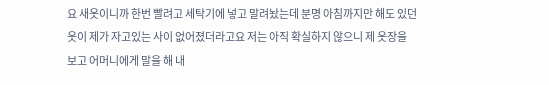요 새옷이니까 한번 빨려고 세탁기에 넣고 말려놨는데 분명 아침까지만 해도 있던옷이 제가 자고있는 사이 없어졌더라고요 저는 아직 확실하지 않으니 제 옷장을 보고 어머니에게 말을 해 내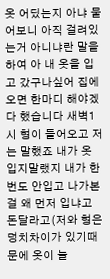옷 어딨는지 아냐 물어보니 아직 걸려있는거 아니냐란 말을 하여 아 내 옷을 입고 갔구나싶어 집에 오면 한마디 해야겠다 했습니다 새벽1시 형이 들어오고 저는 말했죠 내가 옷 입지말랬지 내가 한번도 안입고 나가본걸 왜 먼저 입냐고 돈달라고(저와 형은 덩치차이가 있기때문에 옷이 늘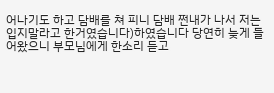어나기도 하고 담배를 쳐 피니 담배 쩐내가 나서 저는 입지말라고 한거였습니다)하였습니다 당연히 늦게 들어왔으니 부모님에게 한소리 듣고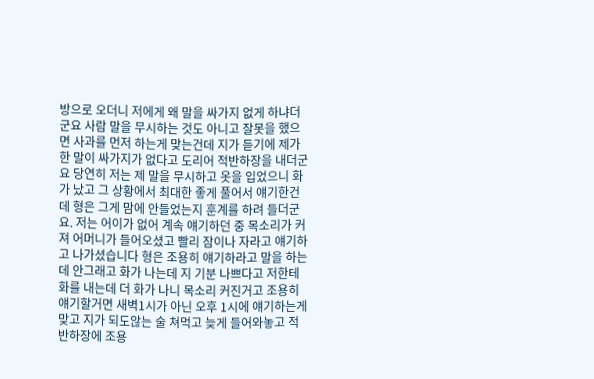방으로 오더니 저에게 왜 말을 싸가지 없게 하냐더군요 사람 말을 무시하는 것도 아니고 잘못을 했으면 사과를 먼저 하는게 맞는건데 지가 듣기에 제가 한 말이 싸가지가 없다고 도리어 적반하장을 내더군요 당연히 저는 제 말을 무시하고 옷을 입었으니 화가 났고 그 상황에서 최대한 좋게 풀어서 얘기한건데 형은 그게 맘에 안들었는지 훈계를 하려 들더군요. 저는 어이가 없어 계속 얘기하던 중 목소리가 커져 어머니가 들어오셨고 빨리 잠이나 자라고 얘기하고 나가셨습니다 형은 조용히 얘기하라고 말을 하는데 안그래고 화가 나는데 지 기분 나쁘다고 저한테 화를 내는데 더 화가 나니 목소리 커진거고 조용히 얘기할거면 새벽1시가 아닌 오후 1시에 얘기하는게 맞고 지가 되도않는 술 쳐먹고 늦게 들어와놓고 적반하장에 조용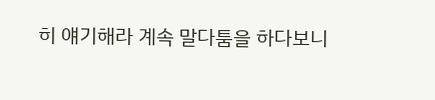히 얘기해라 계속 말다툼을 하다보니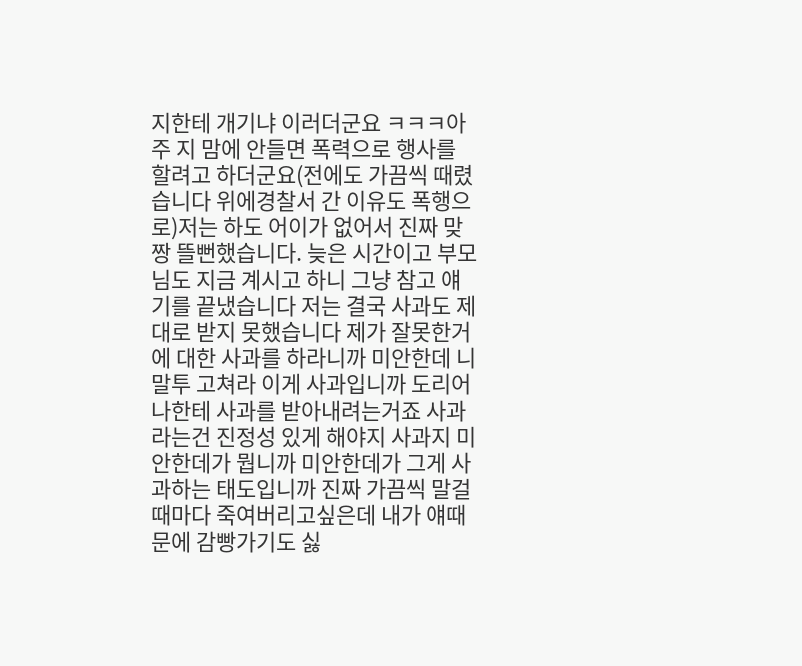지한테 개기냐 이러더군요 ㅋㅋㅋ아주 지 맘에 안들면 폭력으로 행사를 할려고 하더군요(전에도 가끔씩 때렸습니다 위에경찰서 간 이유도 폭행으로)저는 하도 어이가 없어서 진짜 맞짱 뜰뻔했습니다. 늦은 시간이고 부모님도 지금 계시고 하니 그냥 참고 얘기를 끝냈습니다 저는 결국 사과도 제대로 받지 못했습니다 제가 잘못한거에 대한 사과를 하라니까 미안한데 니 말투 고쳐라 이게 사과입니까 도리어 나한테 사과를 받아내려는거죠 사과라는건 진정성 있게 해야지 사과지 미안한데가 뭡니까 미안한데가 그게 사과하는 태도입니까 진짜 가끔씩 말걸때마다 죽여버리고싶은데 내가 얘때문에 감빵가기도 싫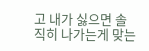고 내가 싫으면 솔직히 나가는게 맞는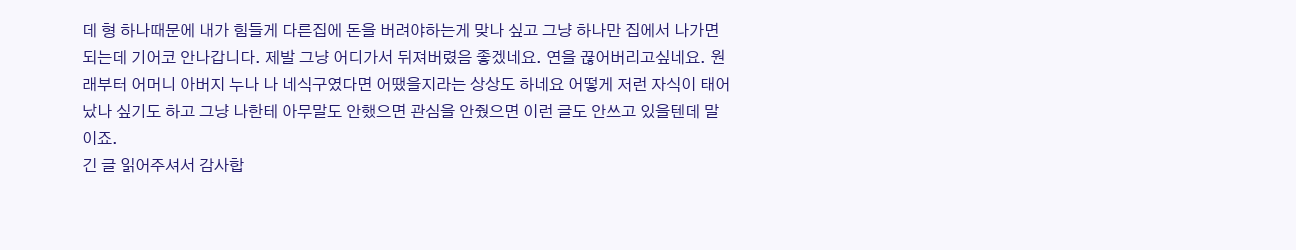데 형 하나때문에 내가 힘들게 다른집에 돈을 버려야하는게 맞나 싶고 그냥 하나만 집에서 나가면 되는데 기어코 안나갑니다. 제발 그냥 어디가서 뒤져버렸음 좋겠네요. 연을 끊어버리고싶네요. 원래부터 어머니 아버지 누나 나 네식구였다면 어땠을지라는 상상도 하네요 어떻게 저런 자식이 태어났나 싶기도 하고 그냥 나한테 아무말도 안했으면 관심을 안줬으면 이런 글도 안쓰고 있을텐데 말이죠.
긴 글 읽어주셔서 감사합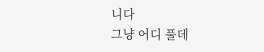니다
그냥 어디 풀데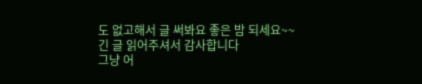도 없고해서 글 써봐요 좋은 밤 되세요~~
긴 글 읽어주셔서 감사합니다
그냥 어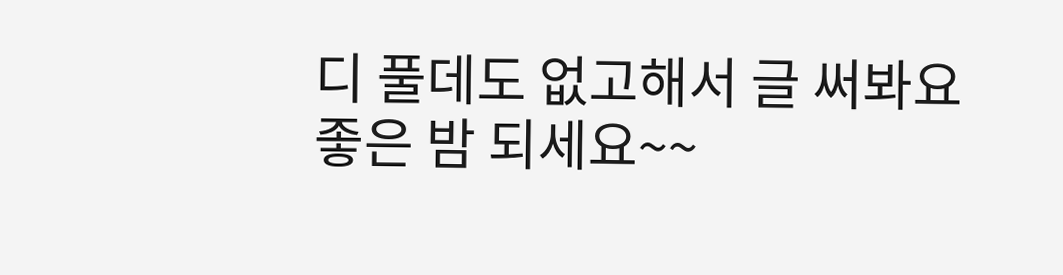디 풀데도 없고해서 글 써봐요 좋은 밤 되세요~~